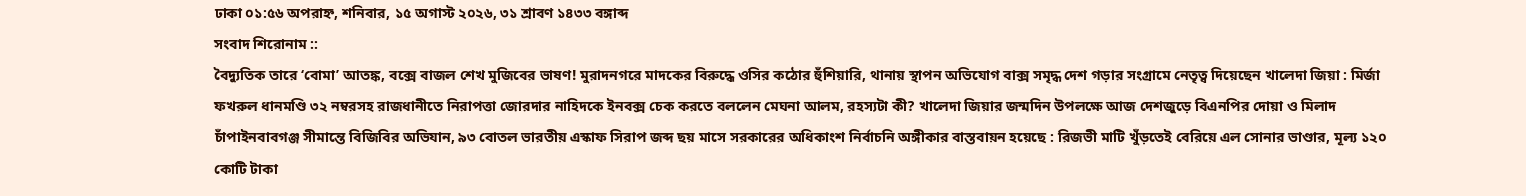ঢাকা ০১:৫৬ অপরাহ্ন, শনিবার, ১৫ অগাস্ট ২০২৬, ৩১ শ্রাবণ ১৪৩৩ বঙ্গাব্দ
সংবাদ শিরোনাম ::
বৈদ্যুতিক তারে ‘বোমা’ আতঙ্ক, বক্সে বাজল শেখ মুজিবের ভাষণ! মুরাদনগরে মাদকের বিরুদ্ধে ওসির কঠোর হুঁশিয়ারি, থানায় স্থাপন অভিযোগ বাক্স সমৃদ্ধ দেশ গড়ার সংগ্রামে নেতৃত্ব দিয়েছেন খালেদা জিয়া : মির্জা ফখরুল ধানমণ্ডি ৩২ নম্বরসহ রাজধানীতে নিরাপত্তা জোরদার নাহিদকে ইনবক্স চেক করতে বললেন মেঘনা আলম, রহস্যটা কী? খালেদা জিয়ার জন্মদিন উপলক্ষে আজ দেশজুড়ে বিএনপির দোয়া ও মিলাদ চাঁপাইনবাবগঞ্জ সীমান্তে বিজিবির অভিযান, ৯৩ বোতল ভারতীয় এস্কাফ সিরাপ জব্দ ছয় মাসে সরকারের অধিকাংশ নির্বাচনি অঙ্গীকার বাস্তবায়ন হয়েছে : রিজভী মাটি খুঁড়তেই বেরিয়ে এল সোনার ভাণ্ডার, মূল্য ১২০ কোটি টাকা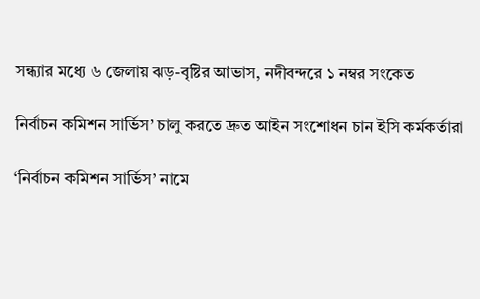সন্ধ্যার মধ্যে ৬ জেলায় ঝড়-বৃষ্টির আভাস, নদীবন্দরে ১ নম্বর সংকেত

নির্বাচন কমিশন সার্ভিস’ চালু করতে দ্রুত আইন সংশোধন চান ইসি কর্মকর্তারা

‘নির্বাচন কমিশন সার্ভিস’ নামে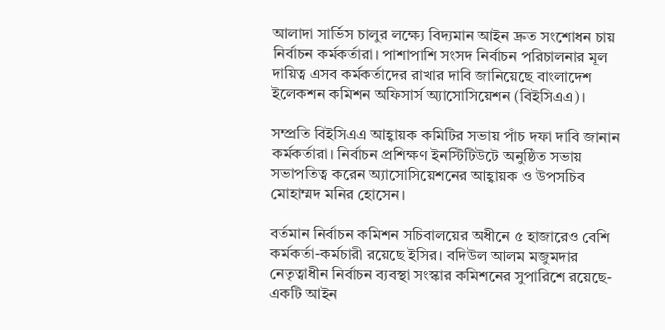আলাদা সার্ভিস চালুর লক্ষ্যে বিদ্যমান আইন দ্রুত সংশোধন চায় নির্বাচন কর্মকর্তারা। পাশাপাশি সংসদ নির্বাচন পরিচালনার মূল দায়িত্ব এসব কর্মকর্তাদের রাখার দাবি জানিয়েছে বাংলাদেশ ইলেকশন কমিশন অফিসার্স অ্যাসোসিয়েশন (বিইসিএএ)।

সম্প্রতি বিইসিএএ আহ্বায়ক কমিটির সভায় পাঁচ দফা দাবি জানান কর্মকর্তারা। নির্বাচন প্রশিক্ষণ ইনস্টিটিউটে অনুষ্ঠিত সভায় সভাপতিত্ব করেন অ্যাসোসিয়েশনের আহ্বায়ক ও উপসচিব মোহাম্মদ মনির হোসেন।

বর্তমান নির্বাচন কমিশন সচিবালয়ের অধীনে ৫ হাজারেও বেশি কর্মকর্তা-কর্মচারী রয়েছে ইসির। বদিউল আলম মজুমদার নেতৃত্বাধীন নির্বাচন ব্যবস্থা সংস্কার কমিশনের সুপারিশে রয়েছে-একটি আইন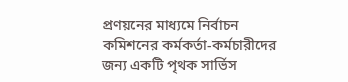প্রণয়নের মাধ্যমে নির্বাচন কমিশনের কর্মকর্তা-কর্মচারীদের জন্য একটি পৃথক সার্ভিস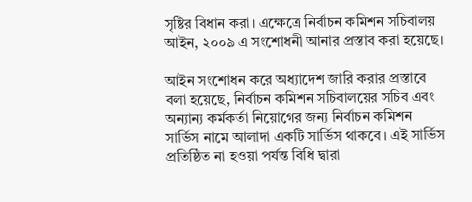সৃষ্টির বিধান করা। এক্ষেত্রে নির্বাচন কমিশন সচিবালয় আইন, ২০০৯ এ সংশোধনী আনার প্রস্তাব করা হয়েছে।

আইন সংশোধন করে অধ্যাদেশ জারি করার প্রস্তাবে বলা হয়েছে, নির্বাচন কমিশন সচিবালয়ের সচিব এবং অন্যান্য কর্মকর্তা নিয়োগের জন্য নির্বাচন কমিশন সার্ভিস নামে আলাদা একটি সার্ভিস থাকবে। এই সার্ভিস প্রতিষ্ঠিত না হওয়া পর্যন্ত বিধি দ্বারা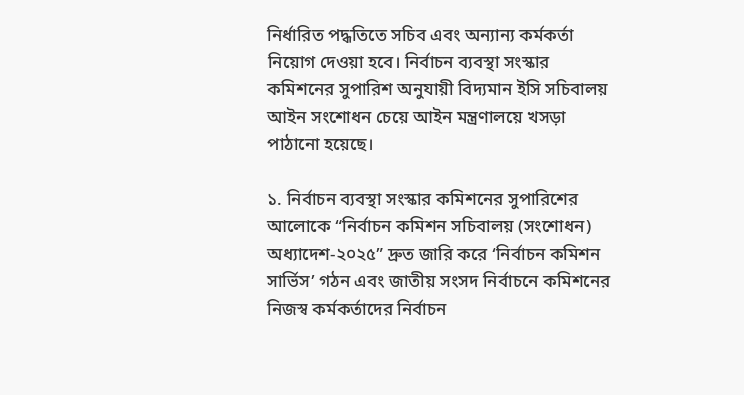নির্ধারিত পদ্ধতিতে সচিব এবং অন্যান্য কর্মকর্তা নিয়োগ দেওয়া হবে। নির্বাচন ব্যবস্থা সংস্কার কমিশনের সুপারিশ অনুযায়ী বিদ্যমান ইসি সচিবালয় আইন সংশোধন চেয়ে আইন মন্ত্রণালয়ে খসড়া পাঠানো হয়েছে।

১. নির্বাচন ব্যবস্থা সংস্কার কমিশনের সুপারিশের আলোকে “নির্বাচন কমিশন সচিবালয় (সংশোধন) অধ্যাদেশ-২০২৫” দ্রুত জারি করে ‘নির্বাচন কমিশন সার্ভিস’ গঠন এবং জাতীয় সংসদ নির্বাচনে কমিশনের নিজস্ব কর্মকর্তাদের নির্বাচন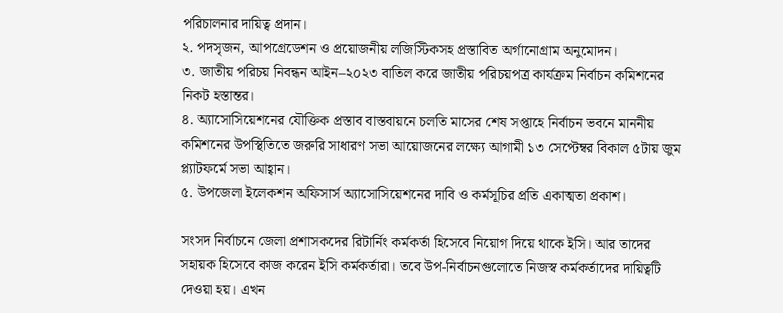পরিচালনার দায়িত্ব প্রদান।
২. পদসৃজন, আপগ্রেডেশন ও প্রয়োজনীয় লজিস্টিকসহ প্রস্তাবিত অর্গানোগ্রাম অনুমোদন।
৩. জাতীয় পরিচয় নিবন্ধন আইন–২০২৩ বাতিল করে জাতীয় পরিচয়পত্র কার্যক্রম নির্বাচন কমিশনের নিকট হস্তান্তর।
৪. অ্যাসোসিয়েশনের যৌক্তিক প্রস্তাব বাস্তবায়নে চলতি মাসের শেষ সপ্তাহে নির্বাচন ভবনে মাননীয় কমিশনের উপস্থিতিতে জরুরি সাধারণ সভা আয়োজনের লক্ষ্যে আগামী ১৩ সেপ্টেম্বর বিকাল ৫টায় জুম প্ল্যাটফর্মে সভা আহ্বান।
৫. উপজেলা ইলেকশন অফিসার্স অ্যাসোসিয়েশনের দাবি ও কর্মসূচির প্রতি একাত্মতা প্রকাশ।

সংসদ নির্বাচনে জেলা প্রশাসকদের রিটার্নিং কর্মকর্তা হিসেবে নিয়োগ দিয়ে থাকে ইসি। আর তাদের সহায়ক হিসেবে কাজ করেন ইসি কর্মকর্তারা। তবে উপ-নির্বাচনগুলোতে নিজস্ব কর্মকর্তাদের দায়িত্বটি দেওয়া হয়। এখন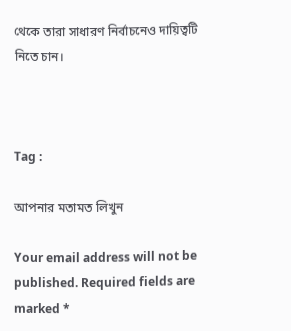থেকে তারা সাধারণ নির্বাচনেও দায়িত্বটি নিতে চান।



Tag :

আপনার মতামত লিখুন

Your email address will not be published. Required fields are marked *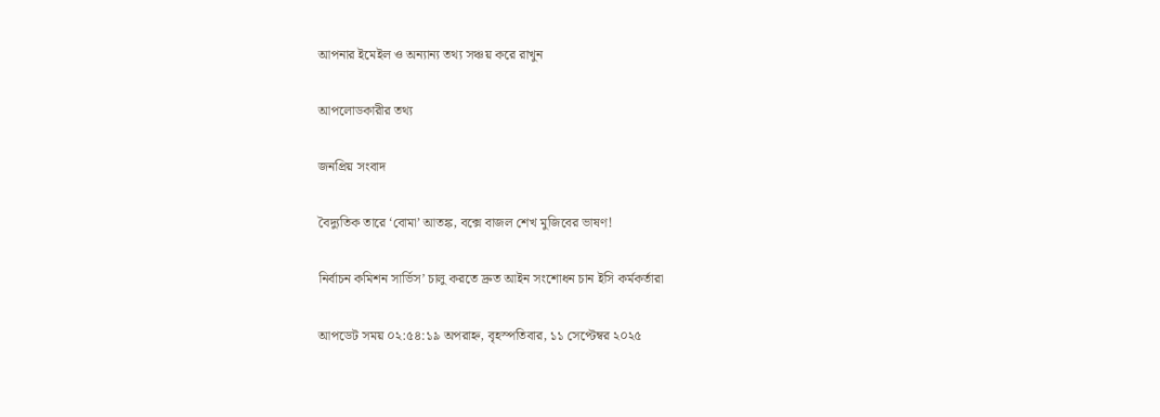আপনার ইমেইল ও অন্যান্য তথ্য সঞ্চয় করে রাখুন

আপলোডকারীর তথ্য

জনপ্রিয় সংবাদ

বৈদ্যুতিক তারে ‘বোমা’ আতঙ্ক, বক্সে বাজল শেখ মুজিবের ভাষণ!

নির্বাচন কমিশন সার্ভিস’ চালু করতে দ্রুত আইন সংশোধন চান ইসি কর্মকর্তারা

আপডেট সময় ০২:৫৪:১৯ অপরাহ্ন, বৃহস্পতিবার, ১১ সেপ্টেম্বর ২০২৫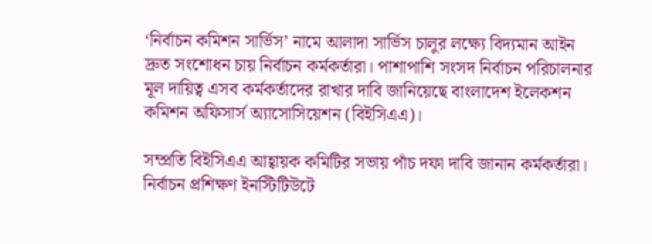‘নির্বাচন কমিশন সার্ভিস’ নামে আলাদা সার্ভিস চালুর লক্ষ্যে বিদ্যমান আইন দ্রুত সংশোধন চায় নির্বাচন কর্মকর্তারা। পাশাপাশি সংসদ নির্বাচন পরিচালনার মূল দায়িত্ব এসব কর্মকর্তাদের রাখার দাবি জানিয়েছে বাংলাদেশ ইলেকশন কমিশন অফিসার্স অ্যাসোসিয়েশন (বিইসিএএ)।

সম্প্রতি বিইসিএএ আহ্বায়ক কমিটির সভায় পাঁচ দফা দাবি জানান কর্মকর্তারা। নির্বাচন প্রশিক্ষণ ইনস্টিটিউটে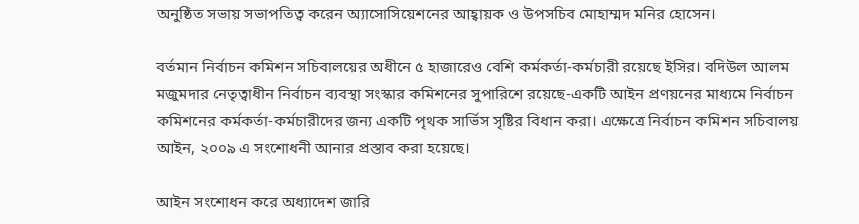অনুষ্ঠিত সভায় সভাপতিত্ব করেন অ্যাসোসিয়েশনের আহ্বায়ক ও উপসচিব মোহাম্মদ মনির হোসেন।

বর্তমান নির্বাচন কমিশন সচিবালয়ের অধীনে ৫ হাজারেও বেশি কর্মকর্তা-কর্মচারী রয়েছে ইসির। বদিউল আলম মজুমদার নেতৃত্বাধীন নির্বাচন ব্যবস্থা সংস্কার কমিশনের সুপারিশে রয়েছে-একটি আইন প্রণয়নের মাধ্যমে নির্বাচন কমিশনের কর্মকর্তা-কর্মচারীদের জন্য একটি পৃথক সার্ভিস সৃষ্টির বিধান করা। এক্ষেত্রে নির্বাচন কমিশন সচিবালয় আইন, ২০০৯ এ সংশোধনী আনার প্রস্তাব করা হয়েছে।

আইন সংশোধন করে অধ্যাদেশ জারি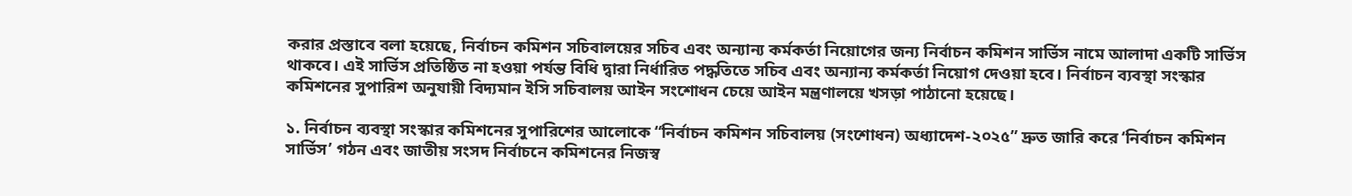করার প্রস্তাবে বলা হয়েছে, নির্বাচন কমিশন সচিবালয়ের সচিব এবং অন্যান্য কর্মকর্তা নিয়োগের জন্য নির্বাচন কমিশন সার্ভিস নামে আলাদা একটি সার্ভিস থাকবে। এই সার্ভিস প্রতিষ্ঠিত না হওয়া পর্যন্ত বিধি দ্বারা নির্ধারিত পদ্ধতিতে সচিব এবং অন্যান্য কর্মকর্তা নিয়োগ দেওয়া হবে। নির্বাচন ব্যবস্থা সংস্কার কমিশনের সুপারিশ অনুযায়ী বিদ্যমান ইসি সচিবালয় আইন সংশোধন চেয়ে আইন মন্ত্রণালয়ে খসড়া পাঠানো হয়েছে।

১. নির্বাচন ব্যবস্থা সংস্কার কমিশনের সুপারিশের আলোকে “নির্বাচন কমিশন সচিবালয় (সংশোধন) অধ্যাদেশ-২০২৫” দ্রুত জারি করে ‘নির্বাচন কমিশন সার্ভিস’ গঠন এবং জাতীয় সংসদ নির্বাচনে কমিশনের নিজস্ব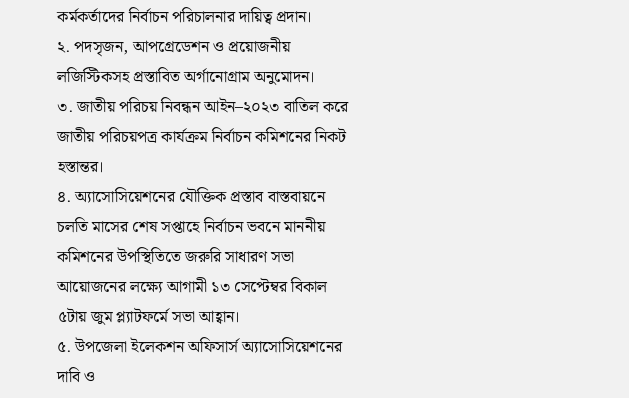কর্মকর্তাদের নির্বাচন পরিচালনার দায়িত্ব প্রদান।
২. পদসৃজন, আপগ্রেডেশন ও প্রয়োজনীয় লজিস্টিকসহ প্রস্তাবিত অর্গানোগ্রাম অনুমোদন।
৩. জাতীয় পরিচয় নিবন্ধন আইন–২০২৩ বাতিল করে জাতীয় পরিচয়পত্র কার্যক্রম নির্বাচন কমিশনের নিকট হস্তান্তর।
৪. অ্যাসোসিয়েশনের যৌক্তিক প্রস্তাব বাস্তবায়নে চলতি মাসের শেষ সপ্তাহে নির্বাচন ভবনে মাননীয় কমিশনের উপস্থিতিতে জরুরি সাধারণ সভা আয়োজনের লক্ষ্যে আগামী ১৩ সেপ্টেম্বর বিকাল ৫টায় জুম প্ল্যাটফর্মে সভা আহ্বান।
৫. উপজেলা ইলেকশন অফিসার্স অ্যাসোসিয়েশনের দাবি ও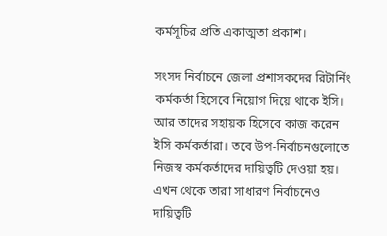কর্মসূচির প্রতি একাত্মতা প্রকাশ।

সংসদ নির্বাচনে জেলা প্রশাসকদের রিটার্নিং কর্মকর্তা হিসেবে নিয়োগ দিয়ে থাকে ইসি। আর তাদের সহায়ক হিসেবে কাজ করেন ইসি কর্মকর্তারা। তবে উপ-নির্বাচনগুলোতে নিজস্ব কর্মকর্তাদের দায়িত্বটি দেওয়া হয়। এখন থেকে তারা সাধারণ নির্বাচনেও দায়িত্বটি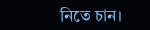নিতে চান।